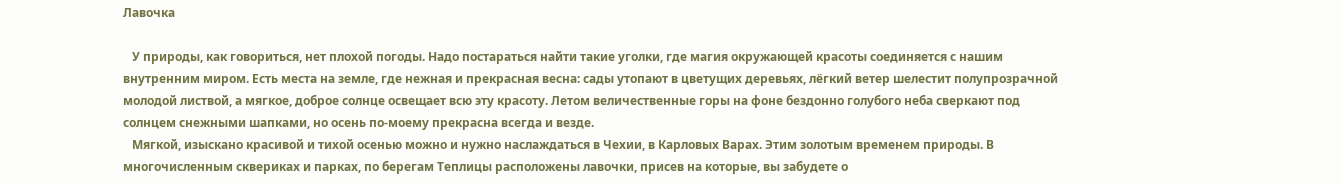Лавочка

   У природы, как говориться, нет плохой погоды. Надо постараться найти такие уголки, где магия окружающей красоты соединяется с нашим внутренним миром. Есть места на земле, где нежная и прекрасная весна: сады утопают в цветущих деревьях, лёгкий ветер шелестит полупрозрачной молодой листвой, а мягкое, доброе солнце освещает всю эту красоту. Летом величественные горы на фоне бездонно голубого неба сверкают под солнцем снежными шапками, но осень по-моему прекрасна всегда и везде.
   Мягкой, изыскано красивой и тихой осенью можно и нужно наслаждаться в Чехии, в Карловых Варах. Этим золотым временем природы. В многочисленным сквериках и парках, по берегам Теплицы расположены лавочки, присев на которые, вы забудете о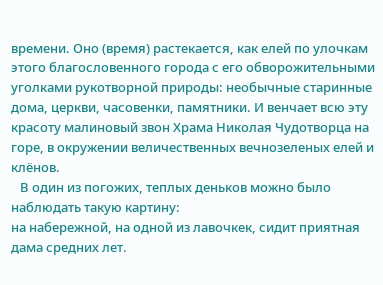времени. Оно (время) растекается, как елей по улочкам этого благословенного города с его обворожительными уголками рукотворной природы: необычные старинные дома, церкви, часовенки, памятники. И венчает всю эту красоту малиновый звон Храма Николая Чудотворца на горе, в окружении величественных вечнозеленых елей и клёнов.
   В один из погожих, теплых деньков можно было наблюдать такую картину:
на набережной, на одной из лавочкек, сидит приятная дама средних лет.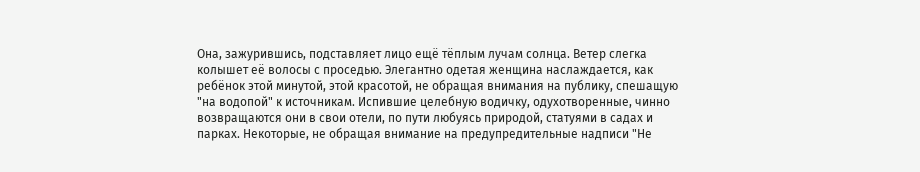Она, зажурившись, подставляет лицо ещё тёплым лучам солнца. Ветер слегка колышет её волосы с проседью. Элегантно одетая женщина наслаждается, как ребёнок этой минутой, этой красотой, не обращая внимания на публику, спешащую "на водопой" к источникам. Испившие целебную водичку, одухотворенные, чинно возвращаются они в свои отели, по пути любуясь природой, статуями в садах и парках. Некоторые, не обращая внимание на предупредительные надписи "Не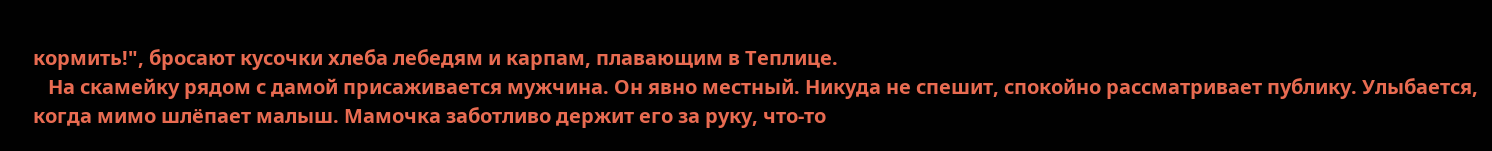кормить!", бросают кусочки хлеба лебедям и карпам, плавающим в Теплице.
   На скамейку рядом с дамой присаживается мужчина. Он явно местный. Никуда не спешит, спокойно рассматривает публику. Улыбается, когда мимо шлёпает малыш. Мамочка заботливо держит его за руку, что-то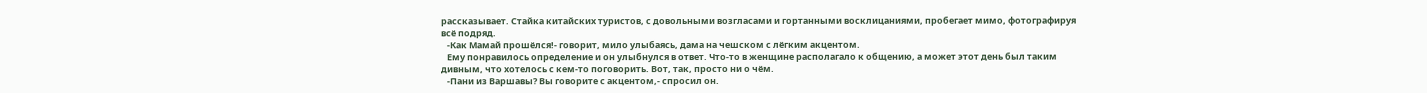рассказывает. Стайка китайских туристов, с довольными возгласами и гортанными восклицаниями, пробегает мимо, фотографируя всё подряд.
   -Как Мамай прошёлся!- говорит, мило улыбаясь, дама на чешском с лёгким акцентом.
   Ему понравилось определение и он улыбнулся в ответ. Что-то в женщине располагало к общению, а может этот день был таким дивным, что хотелось с кем-то поговорить. Вот, так, просто ни о чём.
   -Пани из Варшавы? Вы говорите с акцентом,- спросил он.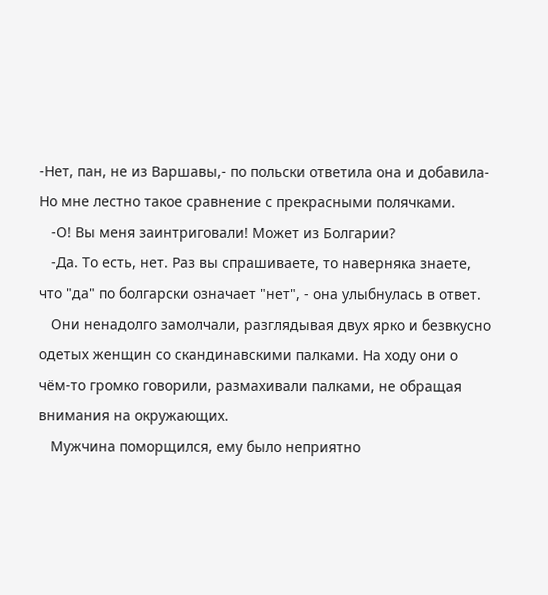-Нет, пан, не из Варшавы,- по польски ответила она и добавила- Но мне лестно такое сравнение с прекрасными полячками.
   -О! Вы меня заинтриговали! Может из Болгарии?
   -Да. То есть, нет. Раз вы спрашиваете, то наверняка знаете, что "да" по болгарски означает "нет", - она улыбнулась в ответ.
   Они ненадолго замолчали, разглядывая двух ярко и безвкусно одетых женщин со скандинавскими палками. На ходу они о чём-то громко говорили, размахивали палками, не обращая внимания на окружающих.
   Мужчина поморщился, ему было неприятно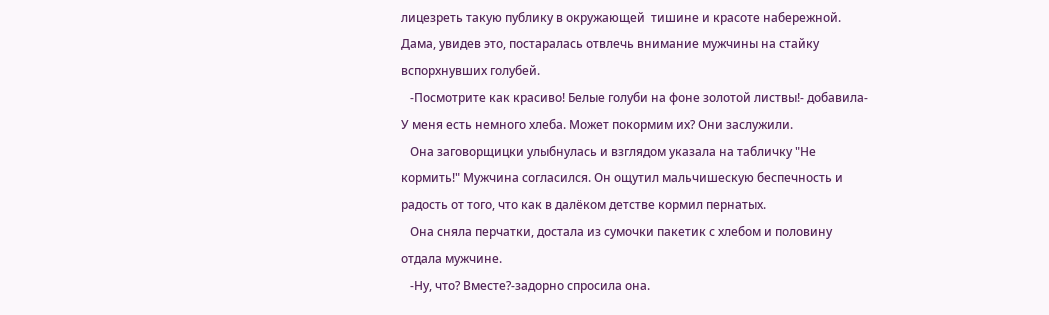лицезреть такую публику в окружающей  тишине и красоте набережной. Дама, увидев это, постаралась отвлечь внимание мужчины на стайку вспорхнувших голубей.
   -Посмотрите как красиво! Белые голуби на фоне золотой листвы!- добавила- У меня есть немного хлеба. Может покормим их? Они заслужили.
   Она заговорщицки улыбнулась и взглядом указала на табличку "Не кормить!" Мужчина согласился. Он ощутил мальчишескую беспечность и радость от того, что как в далёком детстве кормил пернатых.
   Она сняла перчатки, достала из сумочки пакетик с хлебом и половину отдала мужчине.
   -Ну, что? Вместе?-задорно спросила она.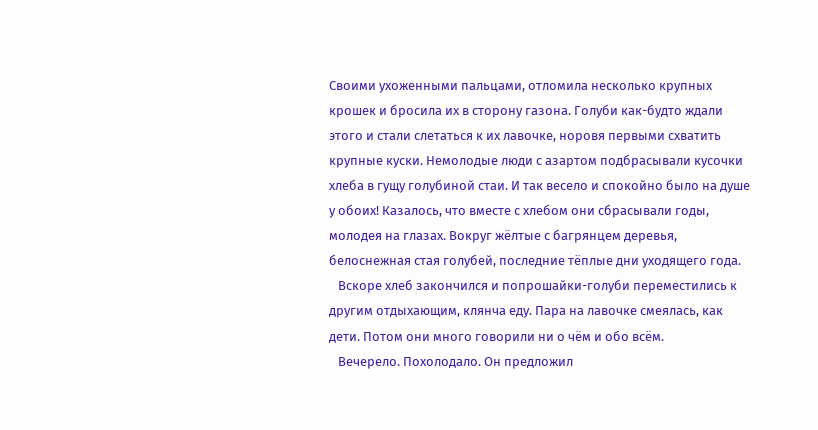Своими ухоженными пальцами, отломила несколько крупных крошек и бросила их в сторону газона. Голуби как-будто ждали этого и стали слетаться к их лавочке, норовя первыми схватить крупные куски. Немолодые люди с азартом подбрасывали кусочки хлеба в гущу голубиной стаи. И так весело и спокойно было на душе у обоих! Казалось, что вместе с хлебом они сбрасывали годы, молодея на глазах. Вокруг жёлтые с багрянцем деревья, белоснежная стая голубей, последние тёплые дни уходящего года.
   Вскоре хлеб закончился и попрошайки-голуби переместились к другим отдыхающим, клянча еду. Пара на лавочке смеялась, как дети. Потом они много говорили ни о чём и обо всём.
   Вечерело. Похолодало. Он предложил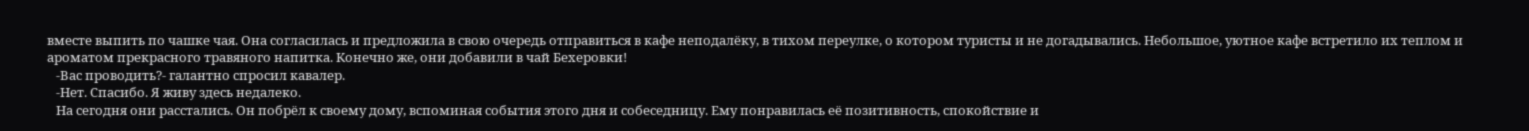вместе выпить по чашке чая. Она согласилась и предложила в свою очередь отправиться в кафе неподалёку, в тихом переулке, о котором туристы и не догадывались. Небольшое, уютное кафе встретило их теплом и ароматом прекрасного травяного напитка. Конечно же, они добавили в чай Бехеровки!
   -Вас проводить?- галантно спросил кавалер.
   -Нет. Спасибо. Я живу здесь недалеко.
   На сегодня они расстались. Он побрёл к своему дому, вспоминая события этого дня и собеседницу. Ему понравилась её позитивность, спокойствие и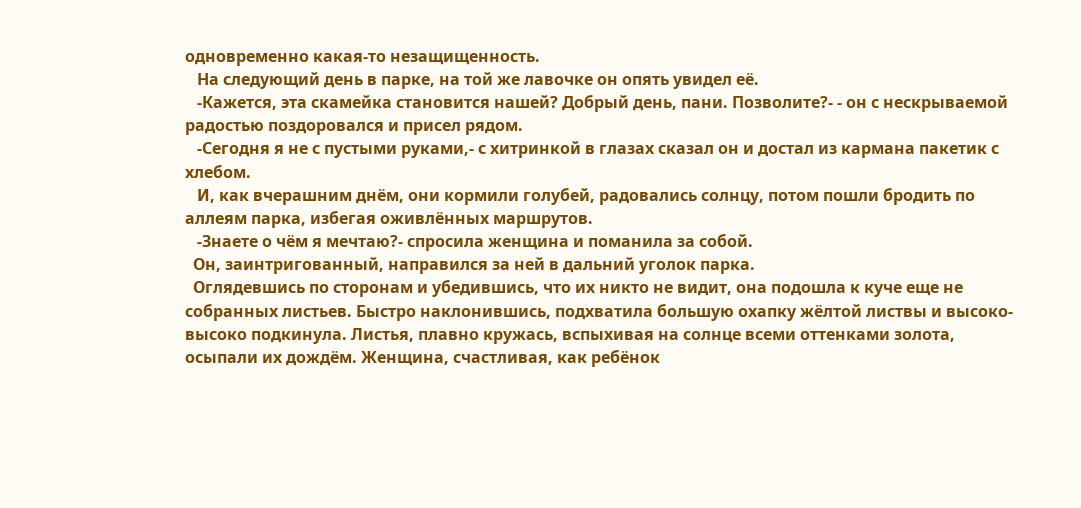одновременно какая-то незащищенность.
   На следующий день в парке, на той же лавочке он опять увидел её.
   -Кажется, эта скамейка становится нашей? Добрый день, пани. Позволите?- - он с нескрываемой радостью поздоровался и присел рядом.
   -Сегодня я не с пустыми руками,- с хитринкой в глазах сказал он и достал из кармана пакетик с хлебом.
   И, как вчерашним днём, они кормили голубей, радовались солнцу, потом пошли бродить по аллеям парка, избегая оживлённых маршрутов.
   -Знаете о чём я мечтаю?- спросила женщина и поманила за собой.
  Он, заинтригованный, направился за ней в дальний уголок парка.
  Оглядевшись по сторонам и убедившись, что их никто не видит, она подошла к куче еще не собранных листьев. Быстро наклонившись, подхватила большую охапку жёлтой листвы и высоко-высоко подкинула. Листья, плавно кружась, вспыхивая на солнце всеми оттенками золота, осыпали их дождём. Женщина, счастливая, как ребёнок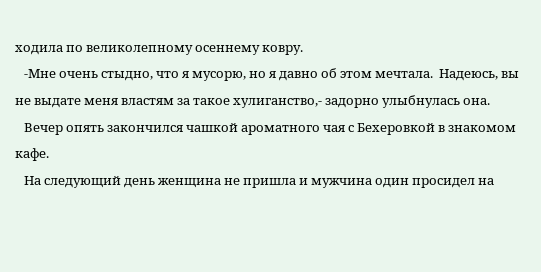ходила по великолепному осеннему ковру.
   -Мне очень стыдно, что я мусорю, но я давно об этом мечтала.  Надеюсь, вы не выдате меня властям за такое хулиганство,- задорно улыбнулась она.
   Вечер опять закончился чашкой ароматного чая с Бехеровкой в знакомом кафе.
   На следующий день женщина не пришла и мужчина один просидел на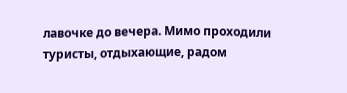лавочке до вечера. Мимо проходили туристы, отдыхающие, радом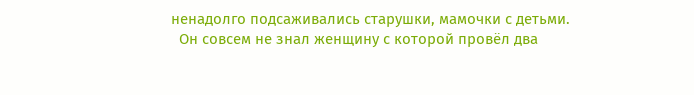ненадолго подсаживались старушки, мамочки с детьми.
  Он совсем не знал женщину с которой провёл два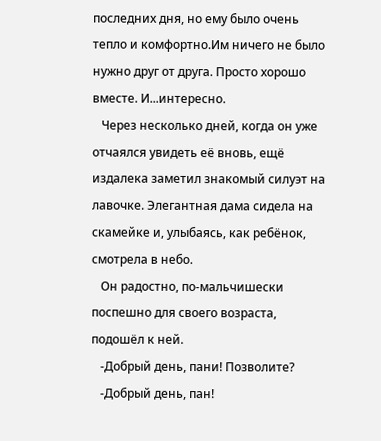последних дня, но ему было очень тепло и комфортно.Им ничего не было нужно друг от друга. Просто хорошо вместе. И...интересно.
   Через несколько дней, когда он уже отчаялся увидеть её вновь, ещё издалека заметил знакомый силуэт на лавочке. Элегантная дама сидела на скамейке и, улыбаясь, как ребёнок, смотрела в небо.
   Он радостно, по-мальчишески поспешно для своего возраста, подошёл к ней.
   -Добрый день, пани! Позволите?
   -Добрый день, пан!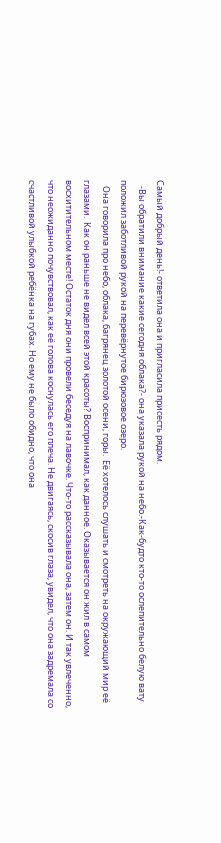Самый добрый день!- ответила она и пригласила присесть рядом.
   -Вы обратили внимание какие сегодня облака?- она указала рукой на небо.-Как-будто кто-то ослепительно белую вату положил заботливой рукой на перевёрнутое бирюзовое озеро.
   Она говорила про небо, облака, багрянец золотой осени, горы.  Её хотелось слушать и смотреть на окружающий мир её глазами.  Как он раньше не видел всей этой красоты? Воспринимал, как данное. Оказывается он жил в самом восхитительном месте! Остаток дня они провели беседуя на лавочке. Что-то рассказывала она, затем он. И так увлеченно, что неожиданно почувствовал, как её голова коснулась его плеча. Не двигаясь, скосив глаза, увидел, что она задремала со счастливой улыбкой ребёнка на губах. Но ему не было обидно, что она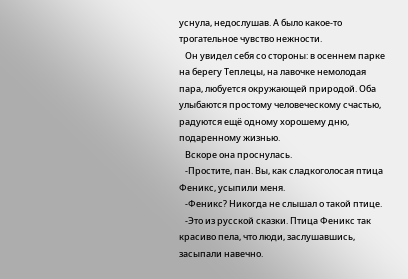уснула, недослушав. А было какое-то трогательное чувство нежности.
   Он увидел себя со стороны: в осеннем парке на берегу Теплецы, на лавочке немолодая пара, любуется окружающей природой. Оба улыбаются простому человеческому счастью, радуются ещё одному хорошему дню, подаренному жизнью.
   Вскоре она проснулась.
   -Простите, пан. Вы, как сладкоголосая птица Феникс, усыпили меня.
   -Феникс? Никогда не слышал о такой птице.
   -Это из русской сказки. Птица Феникс так красиво пела, что люди, заслушавшись, засыпали навечно.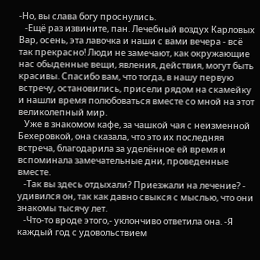-Но, вы слава богу проснулись.
   -Ещё раз извините, пан. Лечебный воздух Карловых Вар, осень, эта лавочка и наши с вами вечера - всё так прекрасно! Люди не замечают, как окружающие нас обыденные вещи, явления, действия, могут быть красивы. Спасибо вам, что тогда, в нашу первую встречу, остановились, присели рядом на скамейку и нашли время полюбоваться вместе со мной на этот великолепный мир.
   Уже в знакомом кафе, за чашкой чая с неизменной Бехеровкой, она сказала, что это их последняя встреча, благодарила за уделённое ей время и вспоминала замечательные дни, проведенные вместе.
   -Так вы здесь отдыхали? Приезжали на лечение? - удивился он, так как давно свыкся с мыслью, что они знакомы тысячу лет.
   -Что-то вроде этого,- уклончиво ответила она. -Я каждый год с удовольствием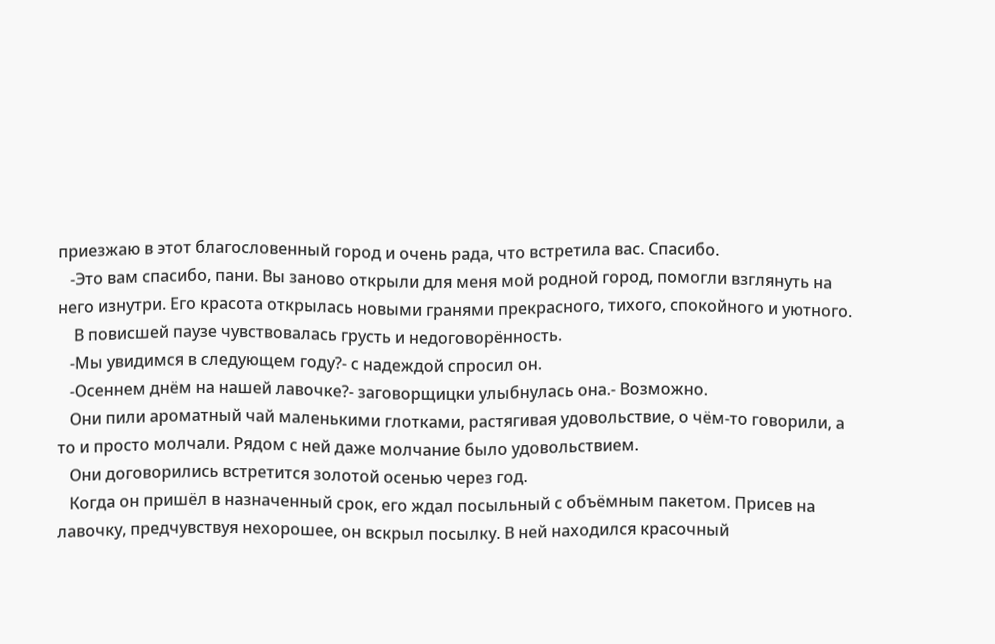приезжаю в этот благословенный город и очень рада, что встретила вас. Спасибо.
   -Это вам спасибо, пани. Вы заново открыли для меня мой родной город, помогли взглянуть на него изнутри. Его красота открылась новыми гранями прекрасного, тихого, спокойного и уютного.
    В повисшей паузе чувствовалась грусть и недоговорённость.
   -Мы увидимся в следующем году?- с надеждой спросил он.
   -Осеннем днём на нашей лавочке?- заговорщицки улыбнулась она.- Возможно.
   Они пили ароматный чай маленькими глотками, растягивая удовольствие, о чём-то говорили, а то и просто молчали. Рядом с ней даже молчание было удовольствием.
   Они договорились встретится золотой осенью через год.
   Когда он пришёл в назначенный срок, его ждал посыльный с объёмным пакетом. Присев на лавочку, предчувствуя нехорошее, он вскрыл посылку. В ней находился красочный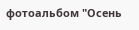фотоальбом "Осень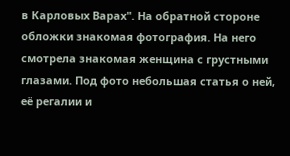в Карловых Варах". На обратной стороне обложки знакомая фотография. На него смотрела знакомая женщина с грустными глазами. Под фото небольшая статья о ней, её регалии и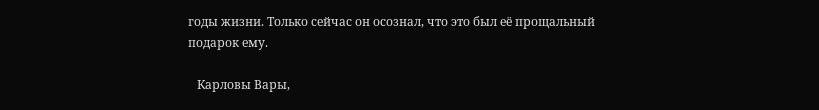годы жизни. Только сейчас он осознал, что это был её прощальный подарок ему.

   Карловы Вары,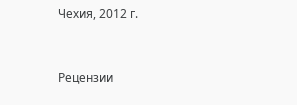Чехия, 2012 г.


Рецензии